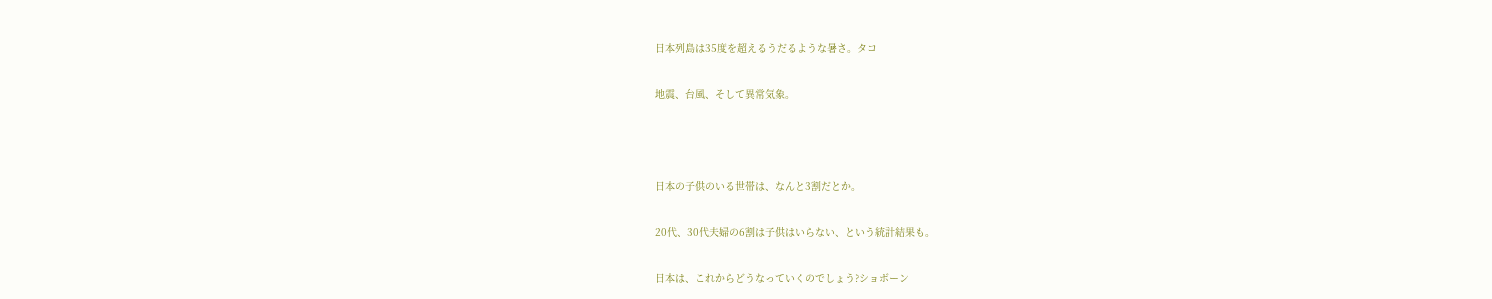日本列島は35度を超えるうだるような暑さ。タコ

地震、台風、そして異常気象。



日本の子供のいる世帯は、なんと3割だとか。

20代、30代夫婦の6割は子供はいらない、という統計結果も。

日本は、これからどうなっていくのでしょう?ショボーン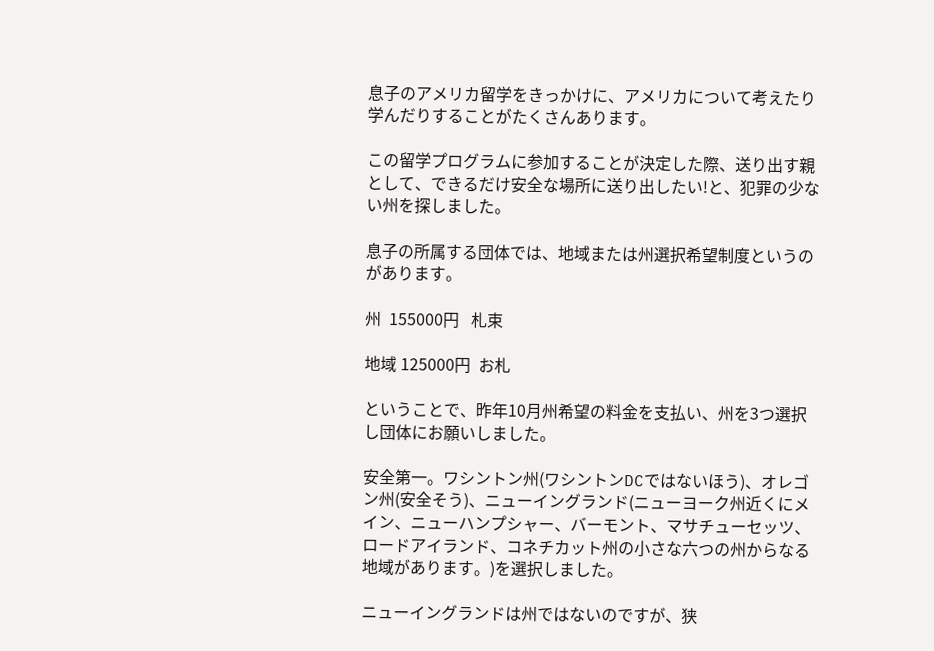息子のアメリカ留学をきっかけに、アメリカについて考えたり学んだりすることがたくさんあります。

この留学プログラムに参加することが決定した際、送り出す親として、できるだけ安全な場所に送り出したい!と、犯罪の少ない州を探しました。

息子の所属する団体では、地域または州選択希望制度というのがあります。

州  155000円   札束

地域 125000円  お札

ということで、昨年10月州希望の料金を支払い、州を3つ選択し団体にお願いしました。

安全第一。ワシントン州(ワシントンDCではないほう)、オレゴン州(安全そう)、ニューイングランド(ニューヨーク州近くにメイン、ニューハンプシャー、バーモント、マサチューセッツ、ロードアイランド、コネチカット州の小さな六つの州からなる地域があります。)を選択しました。

ニューイングランドは州ではないのですが、狭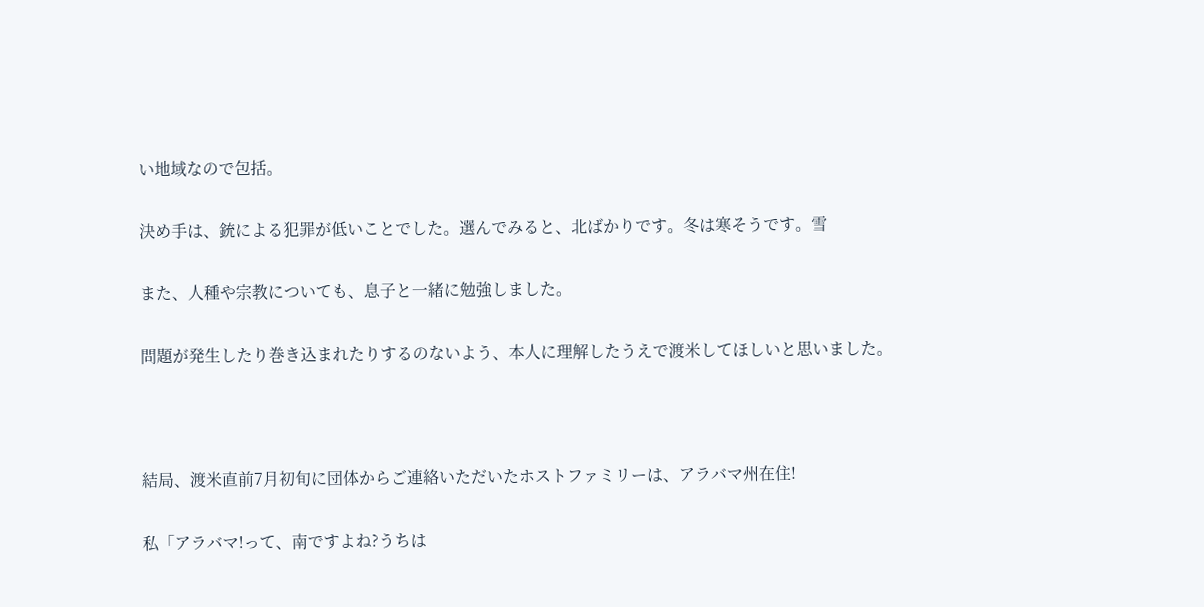い地域なので包括。

決め手は、銃による犯罪が低いことでした。選んでみると、北ばかりです。冬は寒そうです。雪

また、人種や宗教についても、息子と一緒に勉強しました。

問題が発生したり巻き込まれたりするのないよう、本人に理解したうえで渡米してほしいと思いました。



結局、渡米直前7月初旬に団体からご連絡いただいたホストファミリーは、アラバマ州在住!

私「アラバマ!って、南ですよね?うちは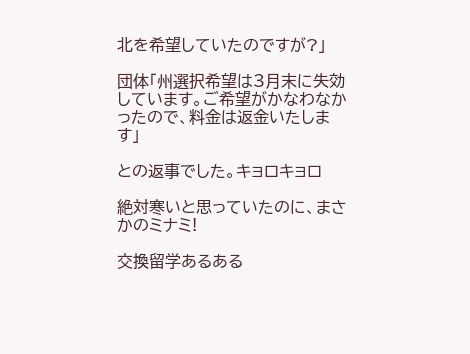北を希望していたのですが?」

団体「州選択希望は3月末に失効しています。ご希望がかなわなかったので、料金は返金いたします」

との返事でした。キョロキョロ

絶対寒いと思っていたのに、まさかのミナミ!

交換留学あるある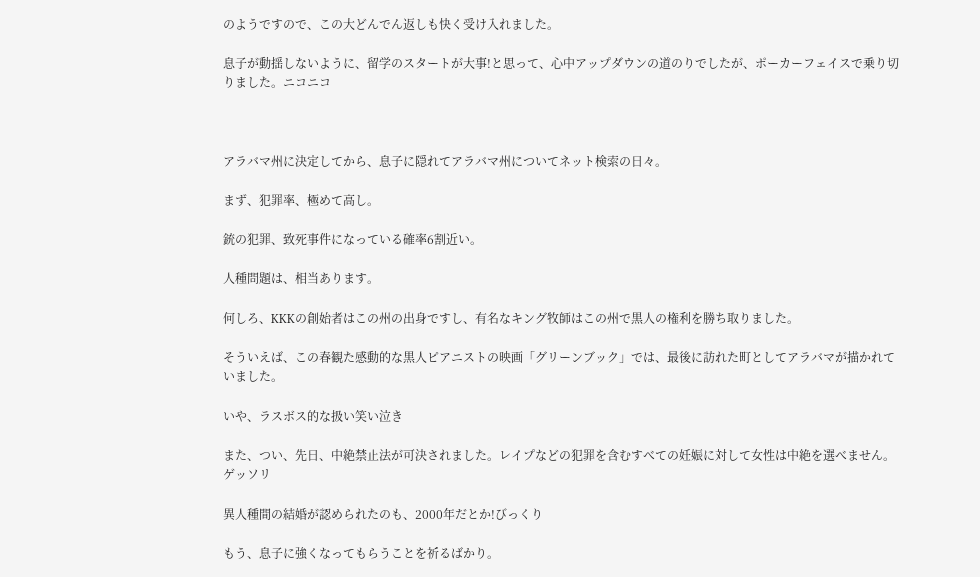のようですので、この大どんでん返しも快く受け入れました。

息子が動揺しないように、留学のスタートが大事!と思って、心中アップダウンの道のりでしたが、ポーカーフェイスで乗り切りました。ニコニコ



アラバマ州に決定してから、息子に隠れてアラバマ州についてネット検索の日々。

まず、犯罪率、極めて高し。

銃の犯罪、致死事件になっている確率6割近い。

人種問題は、相当あります。

何しろ、KKKの創始者はこの州の出身ですし、有名なキング牧師はこの州で黒人の権利を勝ち取りました。

そういえば、この春観た感動的な黒人ピアニストの映画「グリーンブック」では、最後に訪れた町としてアラバマが描かれていました。

いや、ラスボス的な扱い笑い泣き

また、つい、先日、中絶禁止法が可決されました。レイプなどの犯罪を含むすべての妊娠に対して女性は中絶を選べません。ゲッソリ

異人種間の結婚が認められたのも、2000年だとか!びっくり

もう、息子に強くなってもらうことを祈るばかり。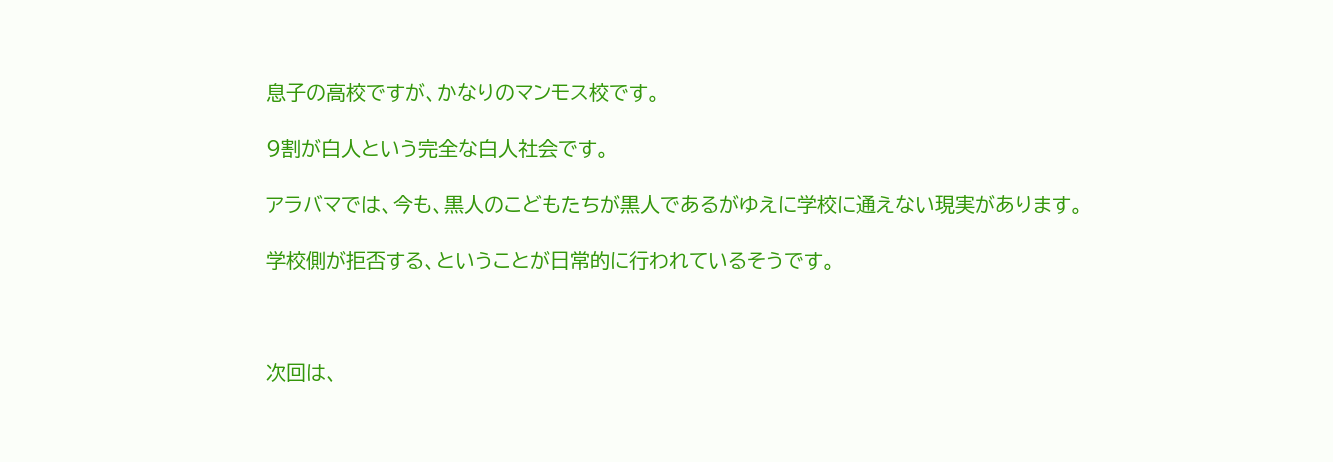息子の高校ですが、かなりのマンモス校です。

9割が白人という完全な白人社会です。

アラバマでは、今も、黒人のこどもたちが黒人であるがゆえに学校に通えない現実があります。

学校側が拒否する、ということが日常的に行われているそうです。



次回は、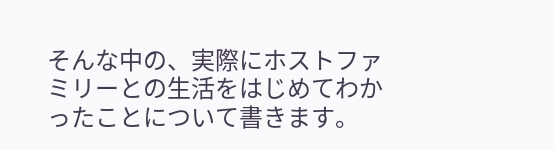そんな中の、実際にホストファミリーとの生活をはじめてわかったことについて書きます。